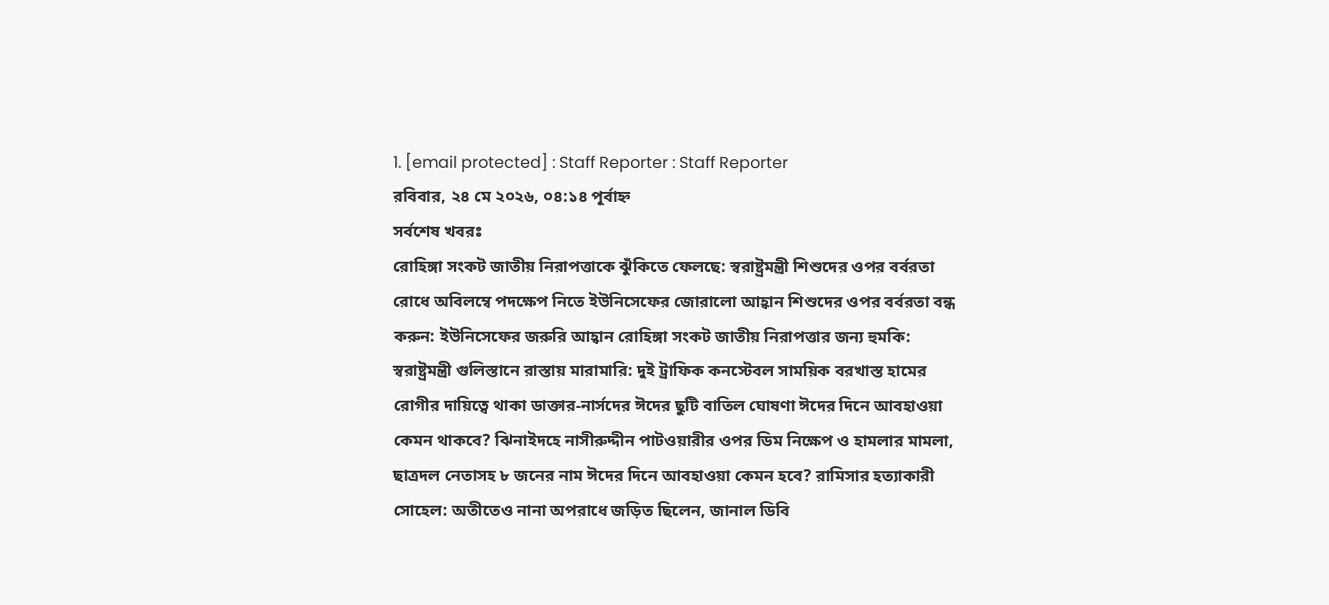1. [email protected] : Staff Reporter : Staff Reporter
রবিবার, ২৪ মে ২০২৬, ০৪:১৪ পূর্বাহ্ন
সর্বশেষ খবরঃ
রোহিঙ্গা সংকট জাতীয় নিরাপত্তাকে ঝুঁকিতে ফেলছে: স্বরাষ্ট্রমন্ত্রী শিশুদের ওপর বর্বরতা রোধে অবিলম্বে পদক্ষেপ নিতে ইউনিসেফের জোরালো আহ্বান শিশুদের ওপর বর্বরতা বন্ধ করুন: ইউনিসেফের জরুরি আহ্বান রোহিঙ্গা সংকট জাতীয় নিরাপত্তার জন্য হুমকি: স্বরাষ্ট্রমন্ত্রী গুলিস্তানে রাস্তায় মারামারি: দুই ট্রাফিক কনস্টেবল সাময়িক বরখাস্ত হামের রোগীর দায়িত্বে থাকা ডাক্তার-নার্সদের ঈদের ছুটি বাতিল ঘোষণা ঈদের দিনে আবহাওয়া কেমন থাকবে? ঝিনাইদহে নাসীরুদ্দীন পাটওয়ারীর ওপর ডিম নিক্ষেপ ও হামলার মামলা, ছাত্রদল নেতাসহ ৮ জনের নাম ঈদের দিনে আবহাওয়া কেমন হবে? রামিসার হত্যাকারী সোহেল: অতীতেও নানা অপরাধে জড়িত ছিলেন, জানাল ডিবি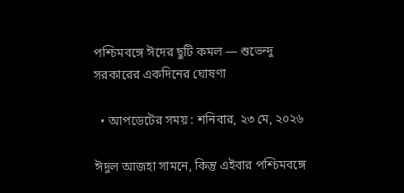পশ্চিমবঙ্গে ঈদের ছুটি কমল — শুভেন্দু সরকারের একদিনের ঘোষণা

  • আপডেটের সময় : শনিবার, ২৩ মে, ২০২৬

ঈদুল আজহা সামনে, কিন্তু এইবার পশ্চিমবঙ্গে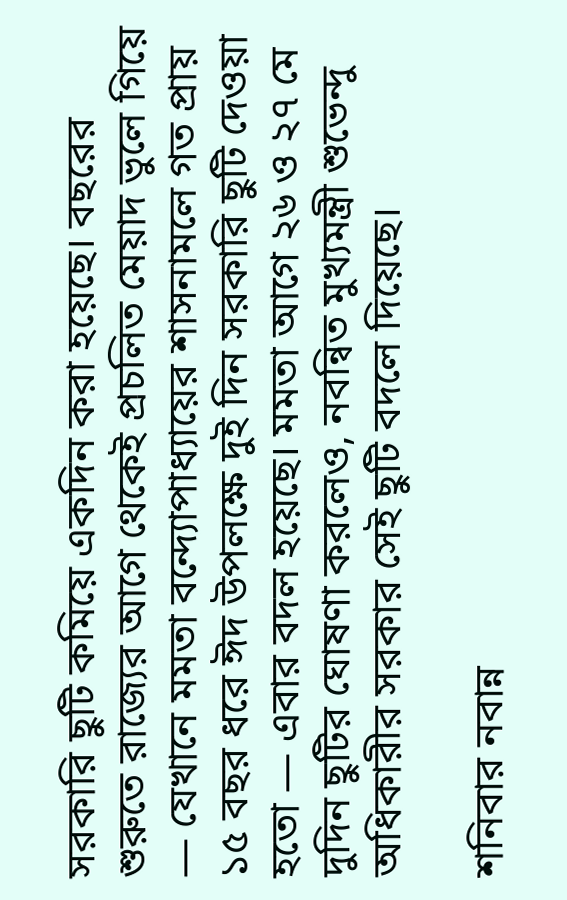সরকারি ছুটি কমিয়ে একদিন করা হয়েছে। বছরের শুরুতে রাজ্যের আগে থেকেই প্রচলিত মেয়াদ ভুলে গিয়ে — যেখানে মমতা বন্দ্যোপাধ্যায়ের শাসনামলে গত প্রায় ১৫ বছর ধরে ঈদ উপলক্ষে দুই দিন সরকারি ছুটি দেওয়া হতো — এবার বদল হয়েছে। মমতা আগে ২৬ ও ২৭ মে দুদিন ছুটির ঘোষণা করলেও, নবন্বিত মুখ্যমন্ত্রী শুভেন্দু অধিকারীর সরকার সেই ছুটি বদলে দিয়েছে।

শনিবার নবান্ন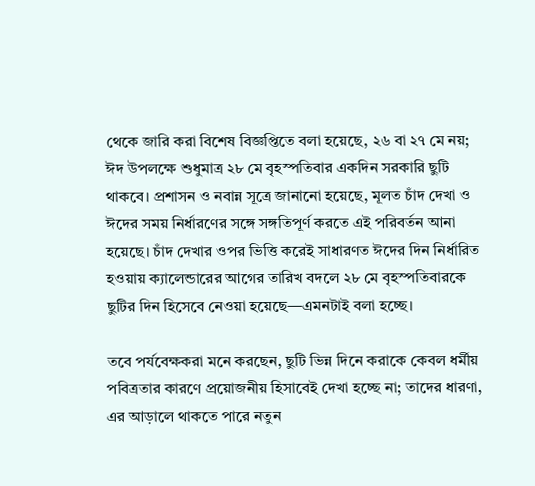থেকে জারি করা বিশেষ বিজ্ঞপ্তিতে বলা হয়েছে, ২৬ বা ২৭ মে নয়; ঈদ উপলক্ষে শুধুমাত্র ২৮ মে বৃহস্পতিবার একদিন সরকারি ছুটি থাকবে। প্রশাসন ও নবান্ন সূত্রে জানানো হয়েছে, মূলত চাঁদ দেখা ও ঈদের সময় নির্ধারণের সঙ্গে সঙ্গতিপূর্ণ করতে এই পরিবর্তন আনা হয়েছে। চাঁদ দেখার ওপর ভিত্তি করেই সাধারণত ঈদের দিন নির্ধারিত হওয়ায় ক্যালেন্ডারের আগের তারিখ বদলে ২৮ মে বৃহস্পতিবারকে ছুটির দিন হিসেবে নেওয়া হয়েছে—এমনটাই বলা হচ্ছে।

তবে পর্যবেক্ষকরা মনে করছেন, ছুটি ভিন্ন দিনে করাকে কেবল ধর্মীয় পবিত্রতার কারণে প্রয়োজনীয় হিসাবেই দেখা হচ্ছে না; তাদের ধারণা, এর আড়ালে থাকতে পারে নতুন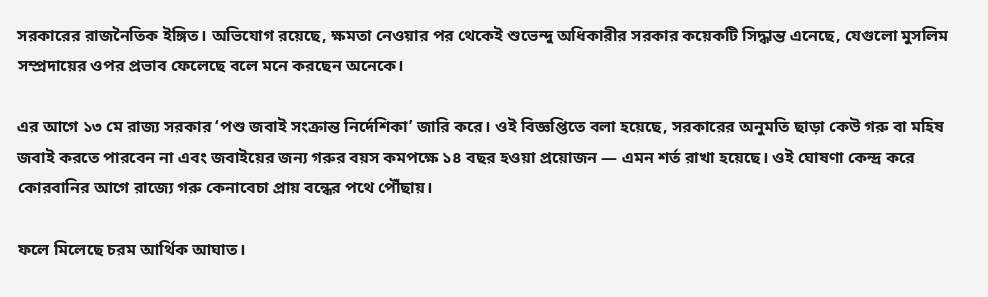সরকারের রাজনৈতিক ইঙ্গিত। অভিযোগ রয়েছে, ক্ষমতা নেওয়ার পর থেকেই শুভেন্দু অধিকারীর সরকার কয়েকটি সিদ্ধান্ত এনেছে, যেগুলো মুসলিম সম্প্রদায়ের ওপর প্রভাব ফেলেছে বলে মনে করছেন অনেকে।

এর আগে ১৩ মে রাজ্য সরকার ‘পশু জবাই সংক্রান্ত নির্দেশিকা’ জারি করে। ওই বিজ্ঞপ্তিতে বলা হয়েছে, সরকারের অনুমতি ছাড়া কেউ গরু বা মহিষ জবাই করতে পারবেন না এবং জবাইয়ের জন্য গরুর বয়স কমপক্ষে ১৪ বছর হওয়া প্রয়োজন — এমন শর্ত রাখা হয়েছে। ওই ঘোষণা কেন্দ্র করে কোরবানির আগে রাজ্যে গরু কেনাবেচা প্রায় বন্ধের পথে পৌঁছায়।

ফলে মিলেছে চরম আর্থিক আঘাত।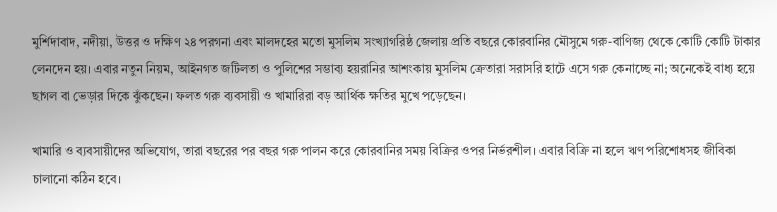মুর্শিদাবাদ, নদীয়া, উত্তর ও দক্ষিণ ২৪ পরগনা এবং মালদহের মতো মুসলিম সংখ্যাগরিষ্ঠ জেলায় প্রতি বছরে কোরবানির মৌসুমে গরু-বাণিজ্য থেকে কোটি কোটি টাকার লেনদেন হয়। এবার নতুন নিয়ম, আইনগত জটিলতা ও পুলিশের সম্ভাব্য হয়রানির আশংকায় মুসলিম ক্রেতারা সরাসরি হাটে এসে গরু কেনাচ্ছে না; অনেকেই বাধ্য হয়ে ছাগল বা ভেড়ার দিকে ঝুঁকছেন। ফলত গরু ব্যবসায়ী ও খামারিরা বড় আর্থিক ক্ষতির মুখে পড়েছেন।

খামারি ও ব্যবসায়ীদের অভিযোগ, তারা বছরের পর বছর গরু পালন করে কোরবানির সময় বিক্রির ওপর নির্ভরশীল। এবার বিক্রি না হলে ঋণ পরিশোধসহ জীবিকা চালানো কঠিন হবে।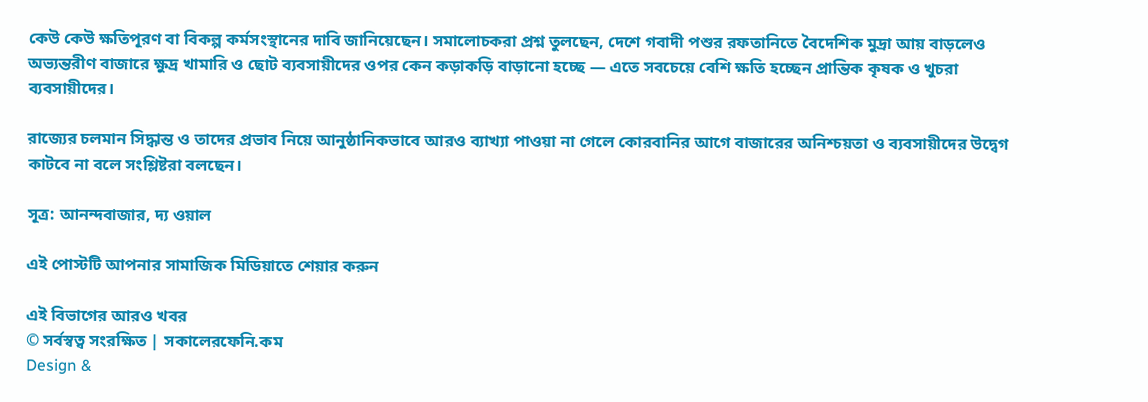কেউ কেউ ক্ষতিপূরণ বা বিকল্প কর্মসংস্থানের দাবি জানিয়েছেন। সমালোচকরা প্রশ্ন তুলছেন, দেশে গবাদী পশুর রফতানিতে বৈদেশিক মুদ্রা আয় বাড়লেও অভ্যন্তরীণ বাজারে ক্ষুদ্র খামারি ও ছোট ব্যবসায়ীদের ওপর কেন কড়াকড়ি বাড়ানো হচ্ছে — এতে সবচেয়ে বেশি ক্ষতি হচ্ছেন প্রান্তিক কৃষক ও খুচরা ব্যবসায়ীদের।

রাজ্যের চলমান সিদ্ধান্ত ও তাদের প্রভাব নিয়ে আনুষ্ঠানিকভাবে আরও ব্যাখ্যা পাওয়া না গেলে কোরবানির আগে বাজারের অনিশ্চয়তা ও ব্যবসায়ীদের উদ্বেগ কাটবে না বলে সংশ্লিষ্টরা বলছেন।

সূত্র: আনন্দবাজার, দ্য ওয়াল

এই পোস্টটি আপনার সামাজিক মিডিয়াতে শেয়ার করুন

এই বিভাগের আরও খবর
© সর্বস্বত্ব সংরক্ষিত | সকালেরফেনি.কম
Design &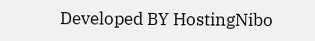Developed BY HostingNibo